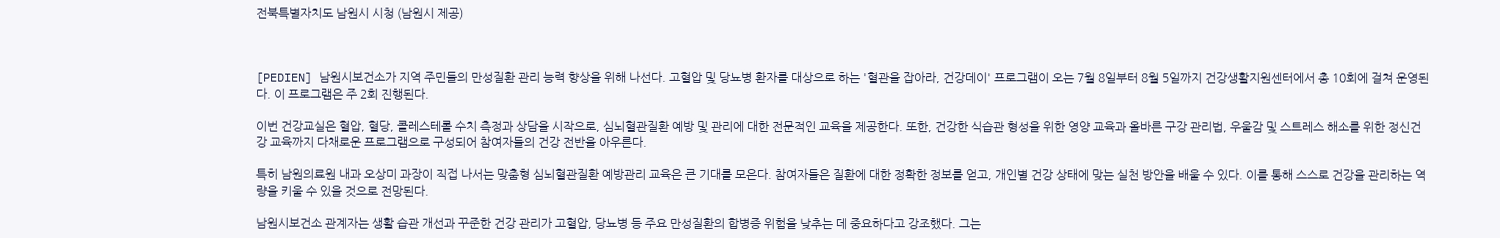전북특별자치도 남원시 시청 (남원시 제공)



[PEDIEN] 남원시보건소가 지역 주민들의 만성질환 관리 능력 향상을 위해 나선다. 고혈압 및 당뇨병 환자를 대상으로 하는 '혈관을 잡아라, 건강데이' 프로그램이 오는 7월 8일부터 8월 5일까지 건강생활지원센터에서 총 10회에 걸쳐 운영된다. 이 프로그램은 주 2회 진행된다.

이번 건강교실은 혈압, 혈당, 콜레스테롤 수치 측정과 상담을 시작으로, 심뇌혈관질환 예방 및 관리에 대한 전문적인 교육을 제공한다. 또한, 건강한 식습관 형성을 위한 영양 교육과 올바른 구강 관리법, 우울감 및 스트레스 해소를 위한 정신건강 교육까지 다채로운 프로그램으로 구성되어 참여자들의 건강 전반을 아우른다.

특히 남원의료원 내과 오상미 과장이 직접 나서는 맞춤형 심뇌혈관질환 예방관리 교육은 큰 기대를 모은다. 참여자들은 질환에 대한 정확한 정보를 얻고, 개인별 건강 상태에 맞는 실천 방안을 배울 수 있다. 이를 통해 스스로 건강을 관리하는 역량을 키울 수 있을 것으로 전망된다.

남원시보건소 관계자는 생활 습관 개선과 꾸준한 건강 관리가 고혈압, 당뇨병 등 주요 만성질환의 합병증 위험을 낮추는 데 중요하다고 강조했다. 그는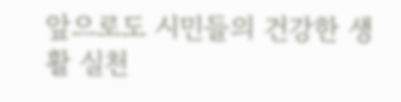앞으로도 시민들의 건강한 생활 실천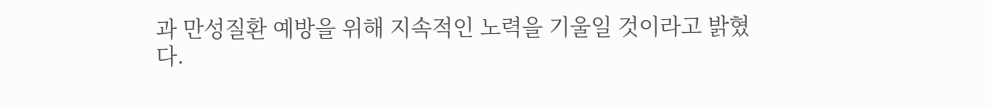과 만성질환 예방을 위해 지속적인 노력을 기울일 것이라고 밝혔다.